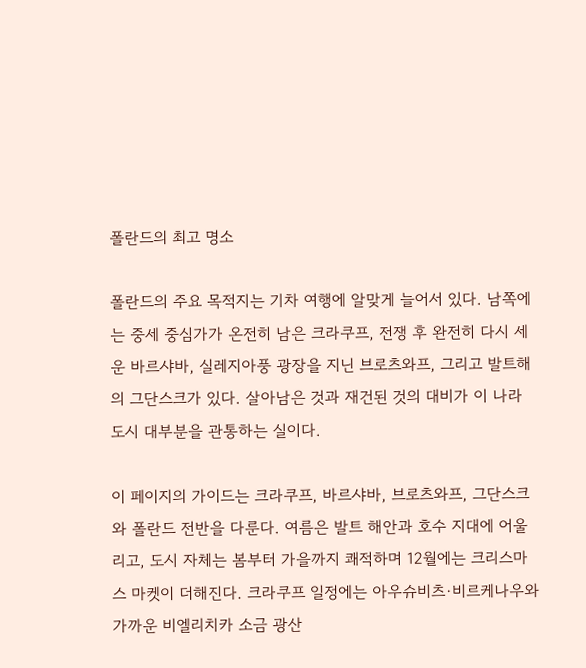폴란드의 최고 명소

폴란드의 주요 목적지는 기차 여행에 알맞게 늘어서 있다. 남쪽에는 중세 중심가가 온전히 남은 크라쿠프, 전쟁 후 완전히 다시 세운 바르샤바, 실레지아풍 광장을 지닌 브로츠와프, 그리고 발트해의 그단스크가 있다. 살아남은 것과 재건된 것의 대비가 이 나라 도시 대부분을 관통하는 실이다.

이 페이지의 가이드는 크라쿠프, 바르샤바, 브로츠와프, 그단스크와 폴란드 전반을 다룬다. 여름은 발트 해안과 호수 지대에 어울리고, 도시 자체는 봄부터 가을까지 쾌적하며 12월에는 크리스마스 마켓이 더해진다. 크라쿠프 일정에는 아우슈비츠·비르케나우와 가까운 비엘리치카 소금 광산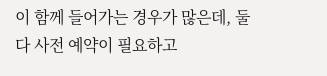이 함께 들어가는 경우가 많은데, 둘 다 사전 예약이 필요하고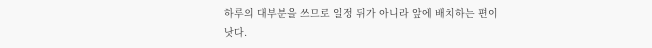하루의 대부분을 쓰므로 일정 뒤가 아니라 앞에 배치하는 편이 낫다.